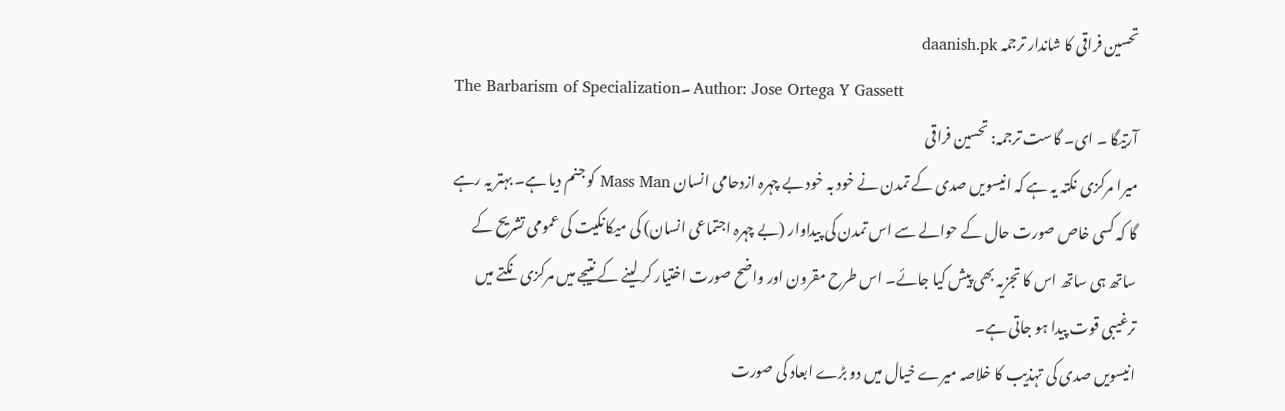تحسین فراقی کا شاندار ترجمہ daanish.pk
The Barbarism of Specialization۔ Author: Jose Ortega Y Gassett
آرتیگا ۔ ای۔ گاست ترجمہ: تحسین فراقی
میرا مرکزی نکتہ یہ ہے کہ انیسویں صدی کے تمدن نے خود بہ خود بے چہرہ ازدحامی انسان Mass Man کو جنم دیا ہے۔ بہتر یہ رہے گا کہ کسی خاص صورت حال کے حوالے سے اس تمدن کی پیداوار (بے چہرہ اجتماعی انسان) کی میکانکیت کی عمومی تشریح کے ساتھ ہی ساتھ اس کا تجزیہ بھی پیش کیا جائے۔ اس طرح مقرون اور واضح صورت اختیار کر لینے کے نتیجے میں مرکزی نکتے میں ترغیبی قوت پیدا ہو جاتی ہے۔
انیسویں صدی کی تہذیب کا خلاصہ میرے خیال میں دو بڑے ابعاد کی صورت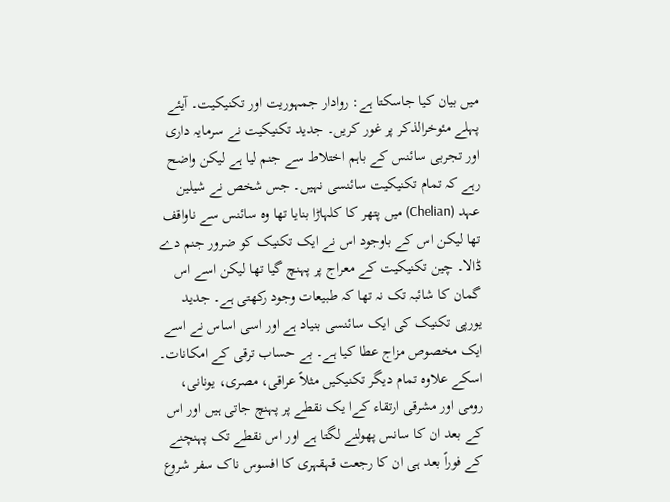میں بیان کیا جاسکتا ہے: روادار جمہوریت اور تکنیکیت۔ آیئے پہلے مئوخرالذکر پر غور کریں۔ جدید تکنیکیت نے سرمایہ داری اور تجربی سائنس کے باہم اختلاط سے جنم لیا ہے لیکن واضح رہے کہ تمام تکنیکیت سائنسی نہیں۔ جس شخص نے شیلین عہد (Chelian) میں پتھر کا کلہاڑا بنایا تھا وہ سائنس سے ناواقف تھا لیکن اس کے باوجود اس نے ایک تکنیک کو ضرور جنم دے ڈالا۔ چین تکنیکیت کے معراج پر پہنچ گیا تھا لیکن اسے اس گمان کا شائبہ تک نہ تھا کہ طبیعات وجود رکھتی ہے۔ جدید یورپی تکنیک کی ایک سائنسی بنیاد ہے اور اسی اساس نے اسے ایک مخصوص مزاج عطا کیا ہے۔ بے حساب ترقی کے امکانات۔ اسکے علاوہ تمام دیگر تکنیکیں مثلاً عراقی، مصری، یونانی، رومی اور مشرقی ارتقاء کےا یک نقطے پر پہنچ جاتی ہیں اور اس کے بعد ان کا سانس پھولنے لگتا ہے اور اس نقطے تک پہنچنے کے فوراً بعد ہی ان کا رجعت قہقہری کا افسوس ناک سفر شروع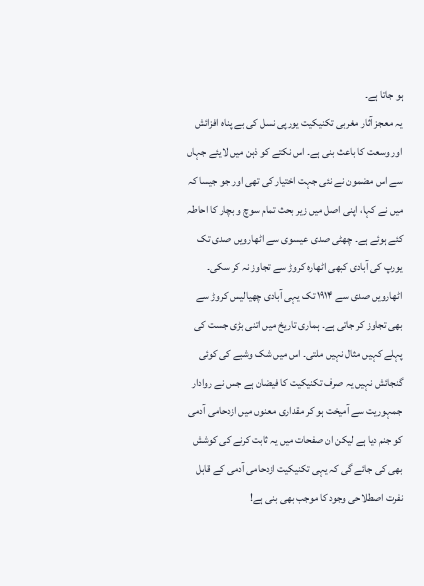ہو جاتا ہے۔
یہ معجز آثار مغربی تکنیکیت یورپی نسل کی بے پناہ افزائش اور وسعت کا باعث بنی ہے۔ اس نکتے کو ذہن میں لایئے جہاں سے اس مضمون نے نئی جہت اختیار کی تھی اور جو جیسا کہ میں نے کہا، اپنی اصل میں زیر بحث تمام سوچ و بچار کا احاطہ کئے ہوئے ہے۔ چھٹی صدی عیسوی سے اٹھارویں صدی تک یورپ کی آبادی کبھی اٹھارہ کروڑ سے تجاوز نہ کر سکی۔ اٹھارویں صدی سے ۱۹۱۴ تک یہی آبادی چھیالیس کروڑ سے بھی تجاوز کر جاتی ہے۔ ہماری تاریخ میں اتنی بڑی جست کی پہلے کہیں مثال نہیں ملتی۔ اس میں شک وشبے کی کوئی گنجائش نہیں یہ صرف تکنیکیت کا فیضان ہے جس نے روادار جمہوریت سے آمیخت ہو کر مقداری معنوں میں ازدحامی آدمی کو جنم دیا ہے لیکن ان صفحات میں یہ ثابت کرنے کی کوشش بھی کی جائے گی کہ یہی تکنیکیت ازدحامی آدمی کے قابل نفرت اصطلاحی وجود کا موجب بھی بنی ہے!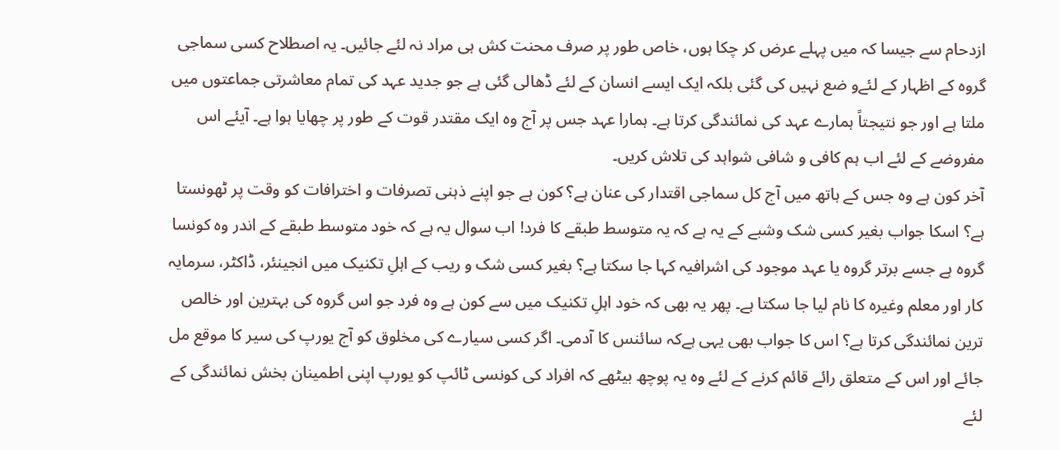ازدحام سے جیسا کہ میں پہلے عرض کر چکا ہوں، خاص طور پر صرف محنت کش ہی مراد نہ لئے جائیں۔ یہ اصطلاح کسی سماجی گروہ کے اظہار کے لئےو ضع نہیں کی گئی بلکہ ایک ایسے انسان کے لئے ڈھالی گئی ہے جو جدید عہد کی تمام معاشرتی جماعتوں میں ملتا ہے اور جو نتیجتاً ہمارے عہد کی نمائندگی کرتا ہے۔ ہمارا عہد جس پر آج وہ ایک مقتدر قوت کے طور پر چھایا ہوا ہے۔ آیئے اس مفروضے کے لئے اب ہم کافی و شافی شواہد کی تلاش کریں۔
آخر کون ہے وہ جس کے ہاتھ میں آج کل سماجی اقتدار کی عنان ہے؟ کون ہے جو اپنے ذہنی تصرفات و اخترافات کو وقت پر ٹھونستا ہے؟ اسکا جواب بغیر کسی شک وشبے کے یہ ہے کہ یہ متوسط طبقے کا فرد! اب سوال یہ ہے کہ خود متوسط طبقے کے اندر وہ کونسا گروہ ہے جسے برتر گروہ یا عہد موجود کی اشرافیہ کہا جا سکتا ہے؟ بغیر کسی شک و ریب کے اہلِ تکنیک میں انجینئر، ڈاکٹر، سرمایہ کار اور معلم وغیرہ کا نام لیا جا سکتا ہے۔ پھر یہ بھی کہ خود اہلِ تکنیک میں سے کون ہے وہ فرد جو اس گروہ کی بہترین اور خالص ترین نمائندگی کرتا ہے؟ اس کا جواب بھی یہی ہےکہ سائنس کا آدمی۔ اگر کسی سیارے کی مخلوق کو آج یورپ کی سیر کا موقع مل جائے اور اس کے متعلق رائے قائم کرنے کے لئے وہ یہ پوچھ بیٹھے کہ افراد کی کونسی ٹائپ کو یورپ اپنی اطمینان بخش نمائندگی کے لئے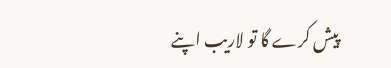پیش کرے گا تو لاریب اپنے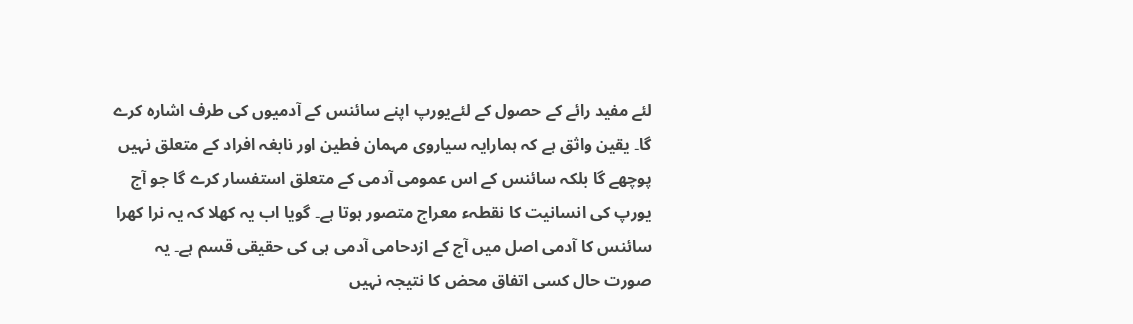لئے مفید رائے کے حصول کے لئےیورپ اپنے سائنس کے آدمیوں کی طرف اشارہ کرے گا۔ یقین واثق ہے کہ ہمارایہ سیاروی مہمان فطین اور نابغہ افراد کے متعلق نہیں پوچھے گا بلکہ سائنس کے اس عمومی آدمی کے متعلق استفسار کرے گا جو آج یورپ کی انسانیت کا نقطہء معراج متصور ہوتا ہے۔ گویا اب یہ کھلا کہ یہ نرا کھرا سائنس کا آدمی اصل میں آج کے ازدحامی آدمی ہی کی حقیقی قسم ہے۔ یہ صورت حال کسی اتفاق محض کا نتیجہ نہیں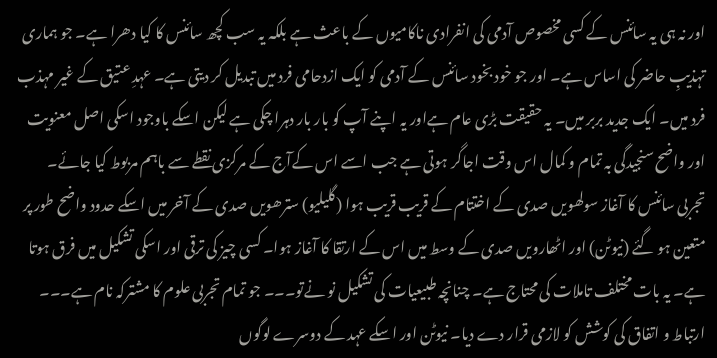اور نہ ہی یہ سائنس کے کسی مخصوص آدمی کی انفرادی ناکامیوں کے باعث ہے بلکہ یہ سب کچھ سائنس کا کیا دھرا ہے۔ جو ہماری تہذیبِ حاضر کی اساس ہے۔ اور جو خود بخود سائنس کے آدمی کو ایک ازدحامی فرد میں تبدیل کر دیتی ہے۔ عہدِ عتیق کے غیر مہذب فرد میں۔ ایک جدید بربر میں۔ یہ حقیقت بڑی عام ہےاور یہ اپنے آپ کو بار بار دہرا چکی ہے لیکن اسکے باوجود اسکی اصل معنویت اور واضح سنجیدگی بہ تمام و کمال اس وقت اجاگر ہوتی ہے جب اسے اس کےآج کے مرکزی نقطے سے باہم مربوط کیا جائے۔
تجربی سائنس کا آغاز سولھویں صدی کے اختتام کے قریب قریب ہوا (گلیلیو) سترھویں صدی کے آخر میں اسکے حدود واضح طور پر متعین ہو گئے (نیوٹن) اور اٹھارویں صدی کے وسط میں اس کے ارتقا کا آغاز ہوا۔ کسی چیز کی ترقی اور اسکی تشکیل میں فرق ہوتا ہے۔ یہ بات مختلف تاملات کی محتاج ہے۔ چنانچہ طبیعیات کی تشکیل نو نےتو۔۔۔ جو تمام تجربی علوم کا مشترکہ نام ہے۔۔۔ ارتباط و اتفاق کی کوشش کو لازمی قرار دے دیا۔ نیوٹن اور اسکے عہد کے دوسرے لوگوں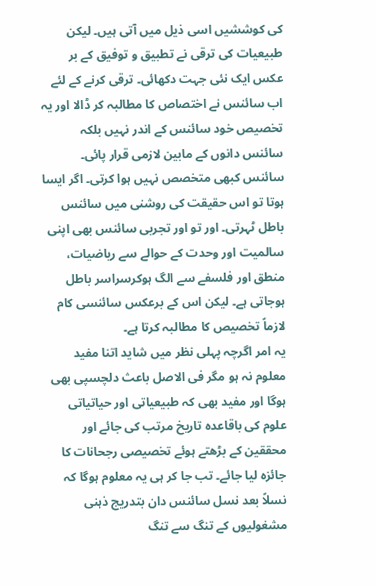کی کوششیں اسی ذیل میں آتی ہیں۔ لیکن طبیعیات کی ترقی نے تطبیق و توفیق کے بر عکس ایک نئی جہت دکھائی۔ ترقی کرنے کے لئے اب سائنس نے اختصاص کا مطالبہ کر ڈالا اور یہ تخصیص خود سائنس کے اندر نہیں بلکہ سائنس دانوں کے مابین لازمی قرار پائی۔ سائنس کبھی متخصص نہیں ہوا کرتی۔ اگر ایسا ہوتا تو اس حقیقت کی روشنی میں سائنس باطل ٹہرتی۔ اور تو اور تجربی سائنس بھی اپنی سالمیت اور وحدت کے حوالے سے ریاضیات، منطق اور فلسفے سے الگ ہوکرسراسر باطل ہوجاتی ہے۔ لیکن اس کے برعکس سائنسی کام لازماً تخصیص کا مطالبہ کرتا ہے۔
یہ امر اگرچہ پہلی نظر میں شاید اتنا مفید معلوم نہ ہو مگر فی الاصل باعث دلچسپی بھی ہوگا اور مفید بھی کہ طبیعیاتی اور حیاتیاتی علوم کی باقاعدہ تاریخ مرتب کی جائے اور محققین کے بڑھتے ہوئے تخصیصی رجحانات کا جائزہ لیا جائے۔ تب جا کر ہی یہ معلوم ہوگا کہ نسلاً بعد نسل سائنس دان بتدریج ذہنی مشغولیوں کے تنگ سے تنگ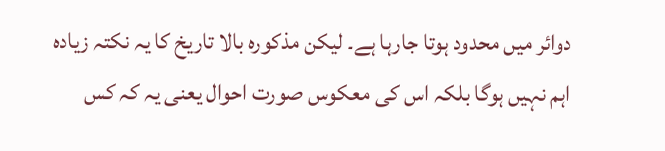دوائر میں محدود ہوتا جارہا ہے۔ لیکن مذکورہ بالا تاریخ کا یہ نکتہ زیادہ اہم نہیں ہوگا بلکہ اس کی معکوس صورت احوال یعنی یہ کہ کس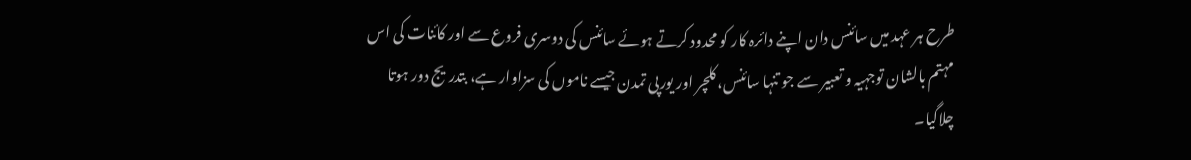طرح ہر عہد میں سائنس دان اپنے دائرہ کار کو محدود کرتے ہوئے سائنس کی دوسری فروع سے اور کائنات کی اس مہتم بالشان توجہیہ و تعبیر سے جو تنہا سائنس، کلچر اور یورپی تمدن جیسے ناموں کی سزاوار ہے، بتدریج دور ہوتا چلاگیا۔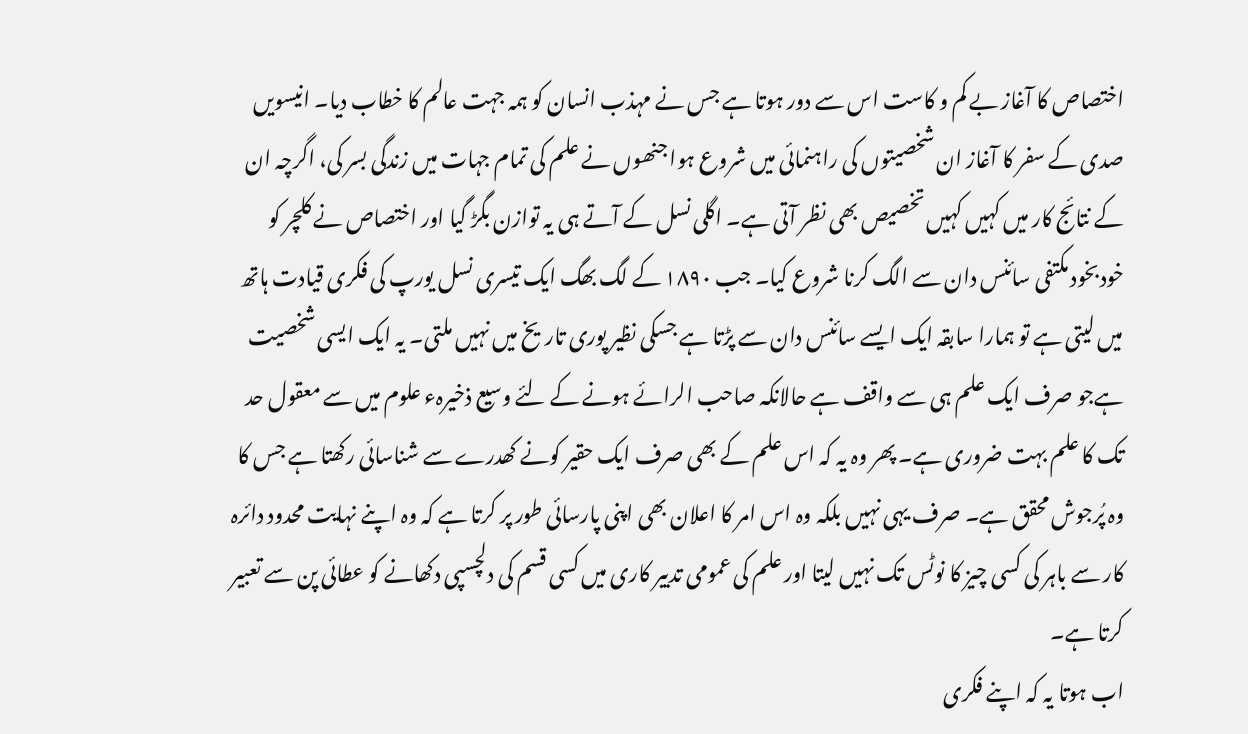اختصاص کا آغاز بے کم و کاست اس سے دور ہوتا ہے جس نے مہذب انسان کو ہمہ جہت عالم کا خطاب دیا۔ انیسویں صدی کے سفر کا آغاز ان شخصیتوں کی راہنمائی میں شروع ہوا جنھوں نے علم کی تمام جہات میں زندگی بسر کی، اگرچہ ان کے نتائج کار میں کہیں کہیں تخصیص بھی نظر آتی ہے۔ اگلی نسل کے آتے ہی یہ توازن بگڑ گیا اور اختصاص نے کلچر کو خودبخود مکتفی سائنس دان سے الگ کرنا شروع کیا۔ جب ۱۸۹۰ کے لگ بھگ ایک تیسری نسل یورپ کی فکری قیادت ہاتھ میں لیتی ہے تو ہمارا سابقہ ایک ایسے سائنس دان سے پڑتا ہے جسکی نظیر پوری تاریخ میں نہیں ملتی۔ یہ ایک ایسی شخصیت ہےجو صرف ایک علم ہی سے واقف ہے حالانکہ صاحب الرائے ہونے کے لئے وسیع ذخیرہء علوم میں سے معقول حد تک کا علم بہت ضروری ہے۔ پھر وہ یہ کہ اس علم کے بھی صرف ایک حقیر کونے کھدرے سے شناسائی رکھتا ہے جس کا وہ پُرجوش محقق ہے۔ صرف یہی نہیں بلکہ وہ اس امر کا اعلان بھی اپنی پارسائی طور پر کرتا ہے کہ وہ اپنے نہایت محدود دائرہ کار سے باہر کی کسی چیز کا نوٹس تک نہیں لیتا اور علم کی عمومی تدبیر کاری میں کسی قسم کی دلچسپی دکھانے کو عطائی پن سے تعبیر کرتا ہے۔
اب ہوتا یہ کہ اپنے فکری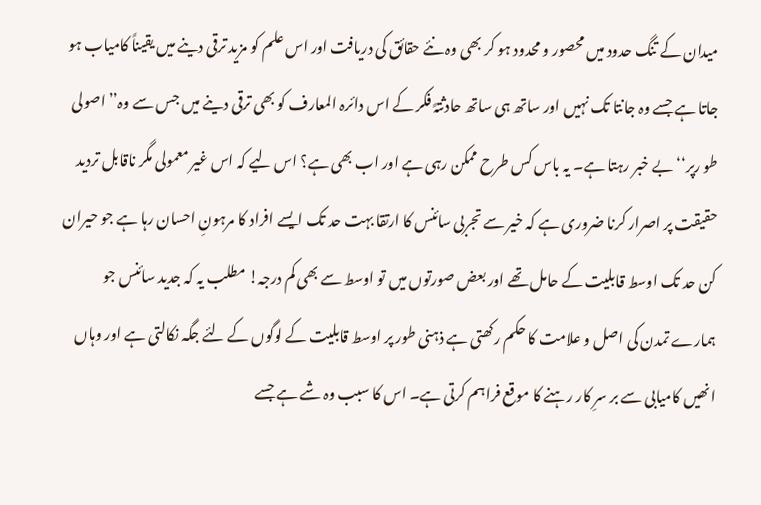میدان کے تنگ حدود میں محصور و محدود ہو کر بھی وہ نئے حقائق کی دریافت اور اس علم کو مزید ترقی دینے میں یقیناً کامیاب ہو جاتا ہے جسے وہ جانتا تک نہیں اور ساتھ ہی ساتھ حادثتہً فکر کے اس دائرہ المعارف کو بھی ترقی دینے میں جس سے وہ’’اصولی طو رپر‘‘ بے خبر رہتا ہے۔ یہ باس کس طرح ممکن رہی ہے اور اب بھی ہے؟ اس لیے کہ اس غیر معمولی مگر ناقابل تردید حقیقت پر اصرار کرنا ضروری ہے کہ خیر سے تجربی سائنس کا ارتقا بہت حد تک ایسے افراد کا مرہونِ احسان رہا ہے جو حیران کن حد تک اوسط قابلیت کے حامل تھے اور بعض صورتوں میں تو اوسط سے بھی کم درجہ! مطلب یہ کہ جدید سائنس جو ہمارے تمدن کی اصل و علامت کا حکم رکھتی ہے ذہنی طور پر اوسط قابلیت کے لوگوں کے لئے جگہ نکالتی ہے اور وہاں انھیں کامیابی سے بر سرِ کار رہنے کا موقع فراہم کرتی ہے۔ اس کا سبب وہ شے ہے جسے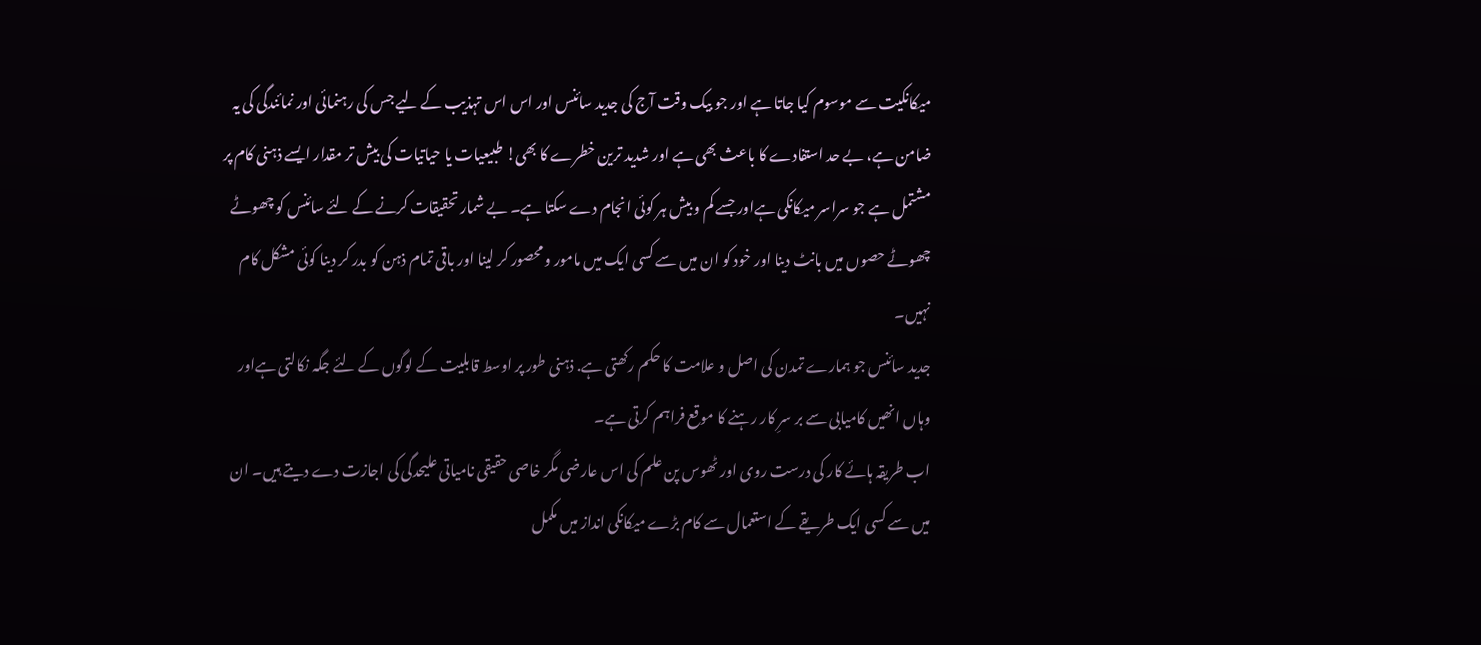میکانکیت سے موسوم کیا جاتا ہے اور جو بیک وقت آج کی جدید سائنس اور اس اس تہذیب کے لیے جس کی رہنمائی اور نمائندگی کی یہ ضامن ہے، بے حد استفادے کا باعث بھی ہے اور شدید ترین خطرے کا بھی! طبیعیات یا حیاتیات کی بیش تر مقدار ایسے ذہنی کام پر مشتمل ہے جو سراسر میکانکی ہےاور جسے کم و بیش ہر کوئی انجام دے سکتا ہے۔ بے شمار تحقیقات کرنے کے لئے سائنس کو چھوٹے چھوٹے حصوں میں بانٹ دینا اور خود کو ان میں سے کسی ایک میں مامور و محصور کر لینا اور باقی تمام ذہن کو بدر کر دینا کوئی مشکل کام نہیں۔
جدید سائنس جو ہمارے تمدن کی اصل و علامت کا حکم رکھتی ہے. ذہنی طور پر اوسط قابلیت کے لوگوں کے لئے جگہ نکالتی ہےاور وہاں انھیں کامیابی سے بر سرِ کار رہنے کا موقع فراہم کرتی ہے۔
اب طریقہ ہائے کار کی درست روی اور ٹھوس پن علم کی اس عارضی مگر خاصی حقیقی نامیاتی علیحدگی کی اجازت دے دیتے ہیں۔ ان میں سے کسی ایک طریقے کے استعمال سے کام بڑے میکانکی انداز میں مکمل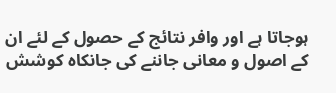ہوجاتا ہے اور وافر نتائج کے حصول کے لئے ان کے اصول و معانی جاننے کی جانکاہ کوشش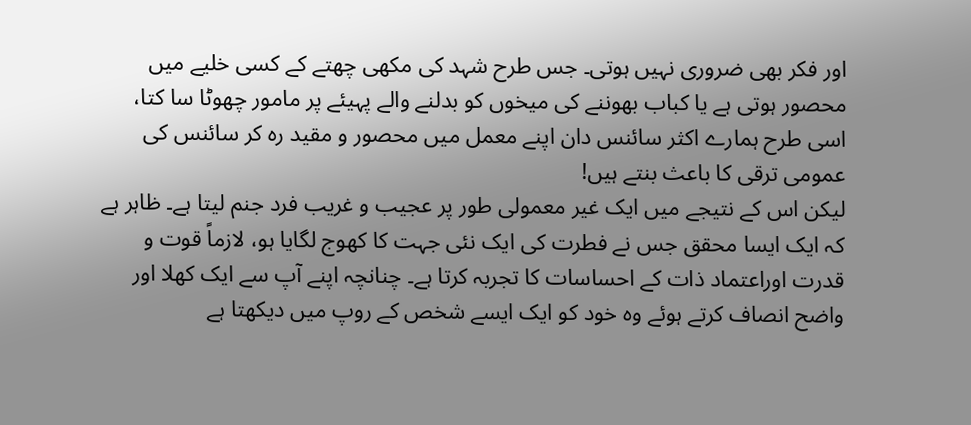اور فکر بھی ضروری نہیں ہوتی۔ جس طرح شہد کی مکھی چھتے کے کسی خلیے میں محصور ہوتی ہے یا کباب بھوننے کی میخوں کو بدلنے والے پہیئے پر مامور چھوٹا سا کتا، اسی طرح ہمارے اکثر سائنس دان اپنے معمل میں محصور و مقید رہ کر سائنس کی عمومی ترقی کا باعث بنتے ہیں!
لیکن اس کے نتیجے میں ایک غیر معمولی طور پر عجیب و غریب فرد جنم لیتا ہے۔ ظاہر ہے کہ ایک ایسا محقق جس نے فطرت کی ایک نئی جہت کا کھوج لگایا ہو، لازماً قوت و قدرت اوراعتماد ذات کے احساسات کا تجربہ کرتا ہے۔ چنانچہ اپنے آپ سے ایک کھلا اور واضح انصاف کرتے ہوئے وہ خود کو ایک ایسے شخص کے روپ میں دیکھتا ہے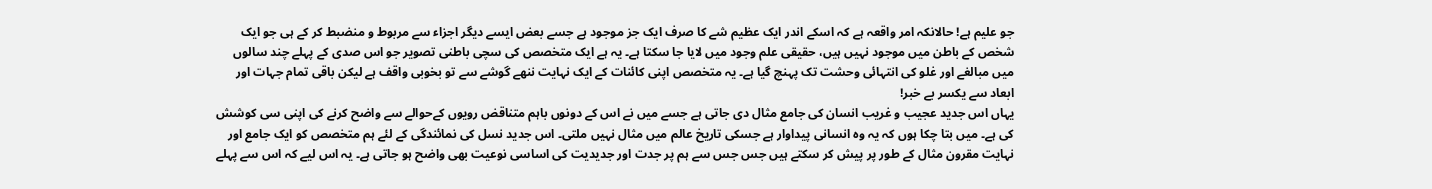جو علیم ہے! حالانکہ امر واقعہ ہے کہ اسکے اندر ایک عظیم شے کا صرف ایک جز موجود ہے جسے بعض ایسے دیگر اجزاء سے مربوط و منضبط کر کے ہی جو ایک شخص کے باطن میں موجود نہیں ہیں، حقیقی علم وجود میں لایا جا سکتا ہے۔ یہ ہے ایک متخصص کی سچی باطنی تصویر جو اس صدی کے پہلے چند سالوں میں مبالغے اور غلو کی انتہائی وحشت تک پہنچ گیا ہے۔ یہ متخصص اپنی کائنات کے ایک نہایت ننھے گوشے سے تو بخوبی واقف ہے لیکن باقی تمام جہات اور ابعاد سے یکسر بے خبر!
یہاں اس جدید عجیب و غریب انسان کی جامع مثال دی جاتی ہے جسے میں نے اس کے دونوں باہم متناقض رویوں کےحوالے سے واضح کرنے کی اپنی سی کوشش کی ہے۔ میں بتا چکا ہوں کہ یہ وہ انسانی پیداوار ہے جسکی تاریخ عالم میں مثال نہیں ملتی۔ اس جدید نسل کی نمائندگی کے لئے ہم متخصص کو ایک جامع اور نہایت مقرون مثال کے طور پر پیش کر سکتے ہیں جس جس سے ہم پر جدت اور جدیدیت کی اساسی نوعیت بھی واضح ہو جاتی ہے۔ یہ اس لیے کہ اس سے پہلے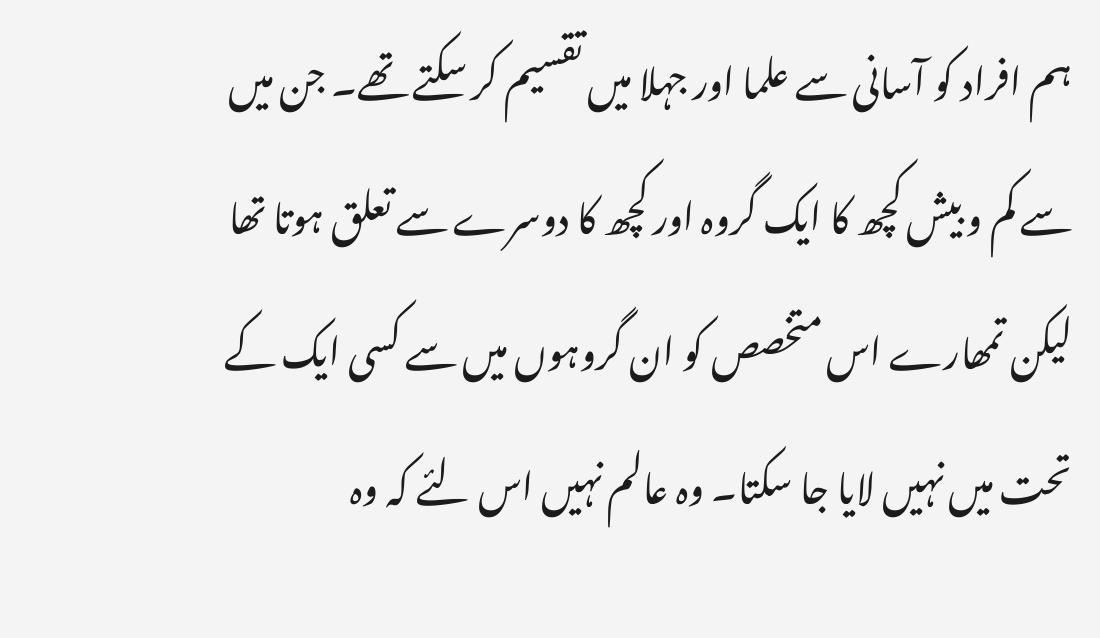ہم افراد کو آسانی سے علما اور جہلا میں تقسیم کر سکتے تھے۔ جن میں سے کم و بیش کچھ کا ایک گروہ اور کچھ کا دوسرے سے تعلق ہوتا تھا لیکن تمھارے اس متخصص کو ان گروہوں میں سے کسی ایک کے تحت میں نہیں لایا جا سکتا۔ وہ عالم نہیں اس لئے کہ وہ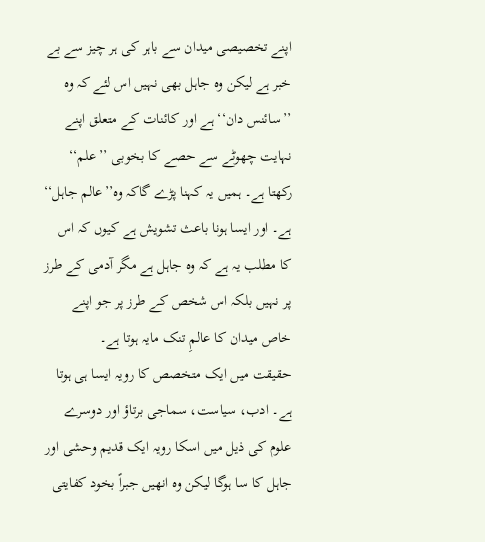اپنے تخصیصی میدان سے باہر کی ہر چیز سے بے خبر ہے لیکن وہ جاہل بھی نہیں اس لئے کہ وہ ’’سائنس دان‘‘ ہے اور کائنات کے متعلق اپنے نہایت چھوٹے سے حصے کا بخوبی ’’علم‘‘ رکھتا ہے۔ ہمیں یہ کہنا پڑے گاکہ وہ’’عالم جاہل‘‘ ہے۔ اور ایسا ہونا باعث تشویش ہے کیوں کہ اس کا مطلب یہ ہے کہ وہ جاہل ہے مگر آدمی کے طرز پر نہیں بلکہ اس شخص کے طرز پر جو اپنے خاص میدان کا عالمِ تنک مایہ ہوتا ہے۔
حقیقت میں ایک متخصص کا رویہ ایسا ہی ہوتا ہے۔ ادب، سیاست، سماجی برتاؤ اور دوسرے علوم کی ذیل میں اسکا رویہ ایک قدیم وحشی اور جاہل کا سا ہوگا لیکن وہ انھیں جبراً بخود کفایتی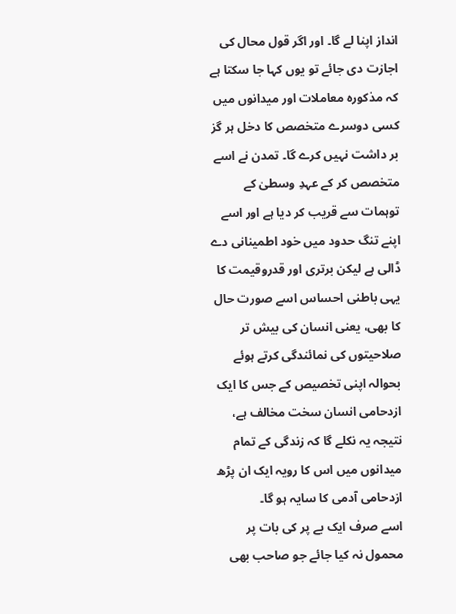انداز اپنا لے گا۔ اور اگر قول محال کی اجازت دی جائے تو یوں کہا جا سکتا ہے کہ مذکورہ معاملات اور میدانوں میں کسی دوسرے متخصص کا دخل ہر گز بر داشت نہیں کرے گا۔ تمدن نے اسے متخصص کر کے عہدِ وسطیٰ کے توہمات سے قریب کر دیا ہے اور اسے اپنے تنگ حدود میں خود اطمینانی دے ڈالی ہے لیکن برتری اور قدروقیمت کا یہی باطنی احساس اسے صورت حال کا بھی، یعنی انسان کی بیش تر صلاحیتوں کی نمائندگی کرتے ہوئے بحوالہ اپنی تخصیص کے جس کا ایک ازدحامی انسان سخت مخالف ہے، نتیجہ یہ نکلے گا کہ زندگی کے تمام میدانوں میں اس کا رویہ ایک ان پڑھ ازدحامی آدمی کا سایہ ہو گا۔
اسے صرف ایک بے پر کی بات پر محمول نہ کیا جائے جو صاحب بھی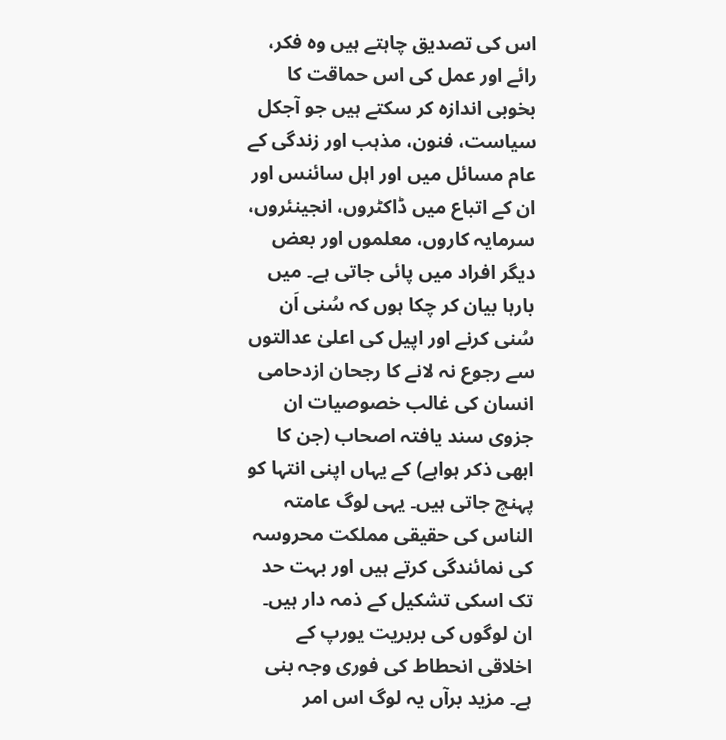اس کی تصدیق چاہتے ہیں وہ فکر، رائے اور عمل کی اس حماقت کا بخوبی اندازہ کر سکتے ہیں جو آجکل سیاست، فنون، مذہب اور زندگی کے عام مسائل میں اور اہل سائنس اور ان کے اتباع میں ڈاکٹروں، انجینئروں، سرمایہ کاروں، معلموں اور بعض دیگر افراد میں پائی جاتی ہے۔ میں بارہا بیان کر چکا ہوں کہ سُنی اَن سُنی کرنے اور اپیل کی اعلیٰ عدالتوں سے رجوع نہ لانے کا رجحان ازدحامی انسان کی غالب خصوصیات ان جزوی سند یافتہ اصحاب (جن کا ابھی ذکر ہواہے) کے یہاں اپنی انتہا کو پہنچ جاتی ہیں۔ یہی لوگ عامتہ الناس کی حقیقی مملکت محروسہ کی نمائندگی کرتے ہیں اور بہت حد تک اسکی تشکیل کے ذمہ دار ہیں۔ ان لوگوں کی بربریت یورپ کے اخلاقی انحطاط کی فوری وجہ بنی ہے۔ مزید برآں یہ لوگ اس امر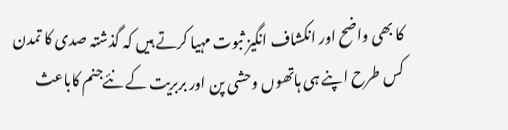کا بھی واضح اور انکشاف انگیز ثبوت مہیا کرتے ہیں کہ گذشتہ صدی کا تمدن کس طرح اپنے ہی ہاتھوں وحشی پن اور بربریت کے نئےجنم کاباعث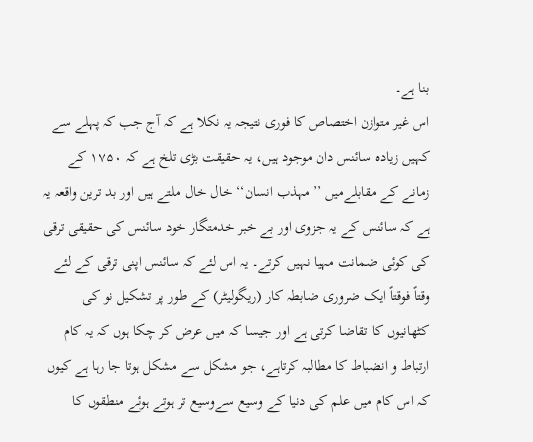بنا ہے۔
اس غیر متوازن اختصاص کا فوری نتیجہ یہ نکلا ہے کہ آج جب کہ پہلے سے کہیں زیادہ سائنس دان موجود ہیں، یہ حقیقت بڑی تلخ ہے کہ ۱۷۵۰ کے زمانے کے مقابلےمیں ’’مہذب انسان‘‘ خال خال ملتے ہیں اور بد ترین واقعہ یہ ہے کہ سائنس کے یہ جزوی اور بے خبر خدمتگار خود سائنس کی حقیقی ترقی کی کوئی ضمانت مہیا نہیں کرتے۔ یہ اس لئے کہ سائنس اپنی ترقی کے لئے وقتاً فوقتاً ایک ضروری ضابطہ کار (ریگولیٹر) کے طور پر تشکیل نو کی کٹھانیوں کا تقاضا کرتی ہے اور جیسا کہ میں عرض کر چکا ہوں کہ یہ کام ارتباط و انضباط کا مطالبہ کرتاہے، جو مشکل سے مشکل ہوتا جا رہا ہے کیوں کہ اس کام میں علم کی دنیا کے وسیع سےوسیع تر ہوتے ہوئے منطقوں کا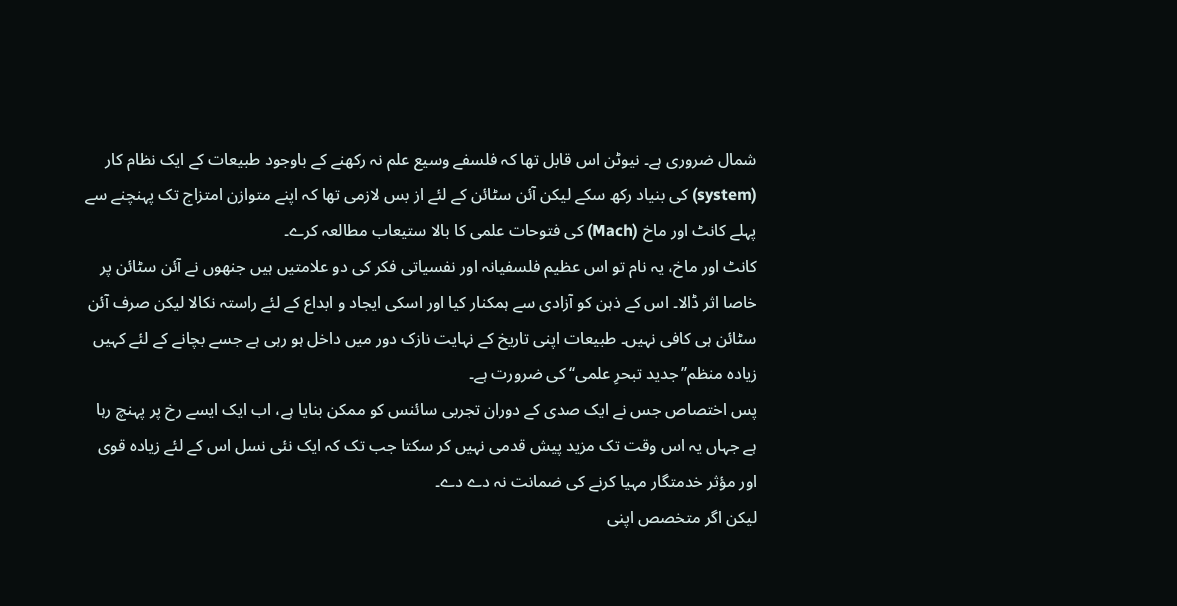شمال ضروری ہے۔ نیوٹن اس قابل تھا کہ فلسفے وسیع علم نہ رکھنے کے باوجود طبیعات کے ایک نظام کار (system) کی بنیاد رکھ سکے لیکن آئن سٹائن کے لئے از بس لازمی تھا کہ اپنے متوازن امتزاج تک پہنچنے سے پہلے کانٹ اور ماخ (Mach) کی فتوحات علمی کا بالا ستیعاب مطالعہ کرے۔
کانٹ اور ماخ، یہ نام تو اس عظیم فلسفیانہ اور نفسیاتی فکر کی دو علامتیں ہیں جنھوں نے آئن سٹائن پر خاصا اثر ڈالا۔ اس کے ذہن کو آزادی سے ہمکنار کیا اور اسکی ایجاد و ابداع کے لئے راستہ نکالا لیکن صرف آئن سٹائن ہی کافی نہیں۔ طبیعات اپنی تاریخ کے نہایت نازک دور میں داخل ہو رہی ہے جسے بچانے کے لئے کہیں زیادہ منظم’’جدید تبحرِ علمی‘‘ کی ضرورت ہے۔
پس اختصاص جس نے ایک صدی کے دوران تجربی سائنس کو ممکن بنایا ہے، اب ایک ایسے رخ پر پہنچ رہا ہے جہاں یہ اس وقت تک مزید پیش قدمی نہیں کر سکتا جب تک کہ ایک نئی نسل اس کے لئے زیادہ قوی اور مؤثر خدمتگار مہیا کرنے کی ضمانت نہ دے دے۔
لیکن اگر متخصص اپنی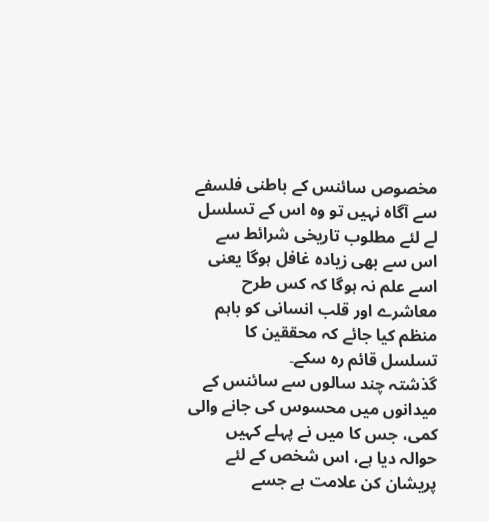مخصوص سائنس کے باطنی فلسفے سے آگاہ نہیں تو وہ اس کے تسلسل لے لئے مطلوب تاریخی شرائط سے اس سے بھی زیادہ غافل ہوگا یعنی اسے علم نہ ہوگا کہ کس طرح معاشرے اور قلب انسانی کو باہم منظم کیا جائے کہ محققین کا تسلسل قائم رہ سکے۔
گذشتہ چند سالوں سے سائنس کے میدانوں میں محسوس کی جانے والی کمی، جس کا میں نے پہلے کہیں حوالہ دیا ہے، اس شخص کے لئے پریشان کن علامت ہے جسے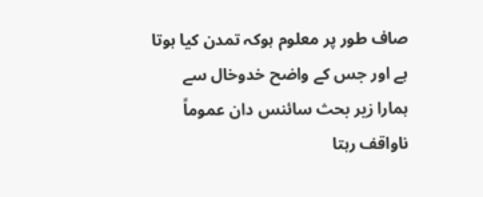صاف طور پر معلوم ہوکہ تمدن کیا ہوتا ہے اور جس کے واضح خدوخال سے ہمارا زیر بحث سائنس دان عموماً ناواقف رہتا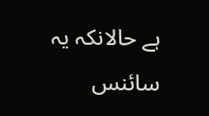ہے حالانکہ یہ سائنس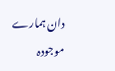دان ہمارے موجودہ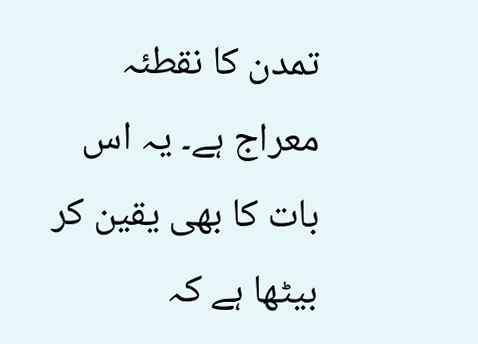تمدن کا نقطئہ معراج ہے۔ یہ اس بات کا بھی یقین کر بیٹھا ہے کہ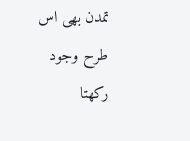تمدن بھی اس طرح وجود رکھتا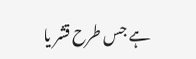ہے جس طرح قشر یا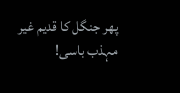پھر جنگل کا قدیم غیر مہذب باسی!